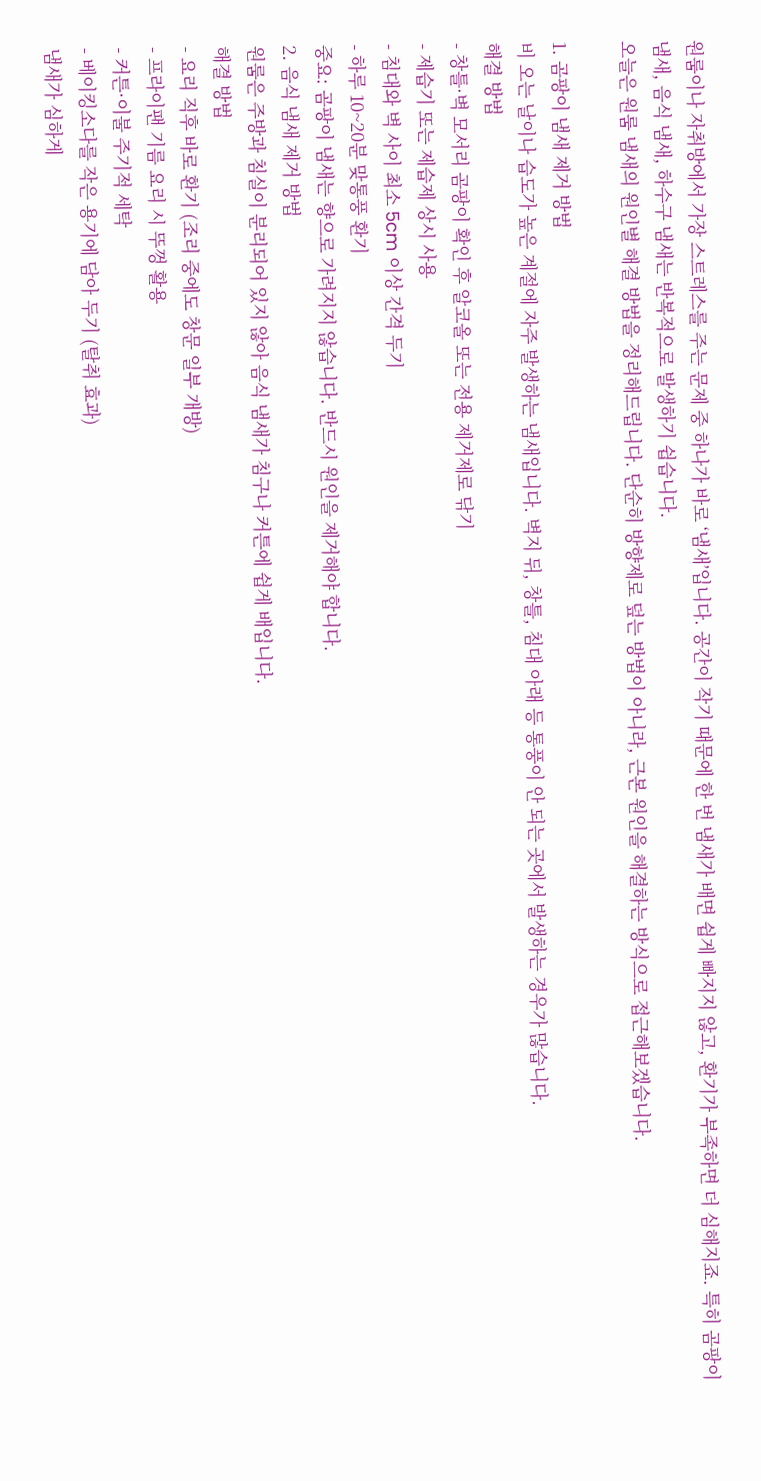원룸이나 자취방에서 가장 스트레스를 주는 문제 중 하나가 바로 ‘냄새’입니다. 공간이 작기 때문에 한 번 냄새가 배면 쉽게 빠지지 않고, 환기가 부족하면 더 심해지죠. 특히 곰팡이 냄새, 음식 냄새, 하수구 냄새는 반복적으로 발생하기 쉽습니다.
오늘은 원룸 냄새의 원인별 해결 방법을 정리해드립니다. 단순히 방향제로 덮는 방법이 아니라, 근본 원인을 해결하는 방식으로 접근해보겠습니다.

1. 곰팡이 냄새 제거 방법
비 오는 날이나 습도가 높은 계절에 자주 발생하는 냄새입니다. 벽지 뒤, 창틀, 침대 아래 등 통풍이 안 되는 곳에서 발생하는 경우가 많습니다.
해결 방법
- 창틀·벽 모서리 곰팡이 확인 후 알코올 또는 전용 제거제로 닦기
- 제습기 또는 제습제 상시 사용
- 침대와 벽 사이 최소 5cm 이상 간격 두기
- 하루 10~20분 맞통풍 환기
중요: 곰팡이 냄새는 향으로 가려지지 않습니다. 반드시 원인을 제거해야 합니다.
2. 음식 냄새 제거 방법
원룸은 주방과 침실이 분리되어 있지 않아 음식 냄새가 침구나 커튼에 쉽게 배입니다.
해결 방법
- 요리 직후 바로 환기 (조리 중에도 창문 일부 개방)
- 프라이팬 기름 요리 시 뚜껑 활용
- 커튼·이불 주기적 세탁
- 베이킹소다를 작은 용기에 담아 두기 (탈취 효과)
냄새가 심하게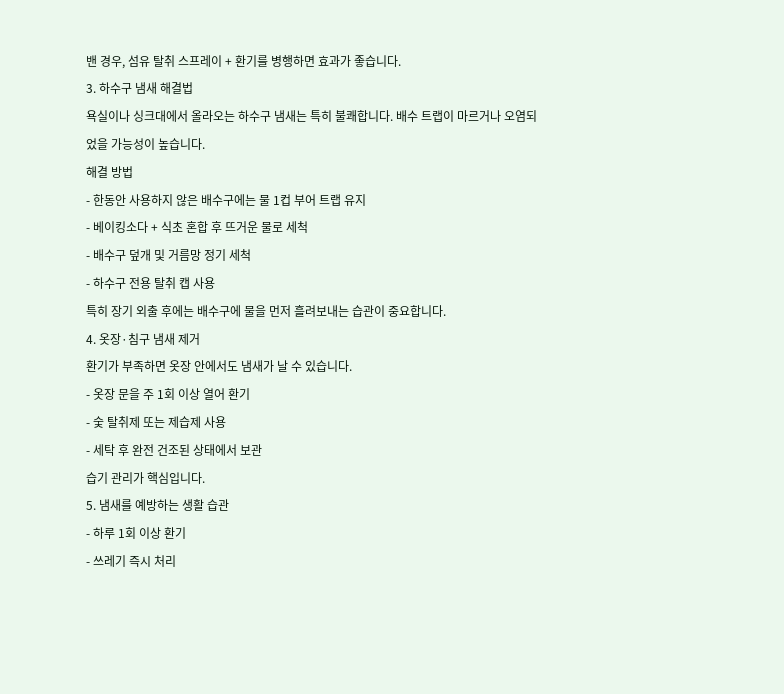밴 경우, 섬유 탈취 스프레이 + 환기를 병행하면 효과가 좋습니다.
3. 하수구 냄새 해결법
욕실이나 싱크대에서 올라오는 하수구 냄새는 특히 불쾌합니다. 배수 트랩이 마르거나 오염되었을 가능성이 높습니다.
해결 방법
- 한동안 사용하지 않은 배수구에는 물 1컵 부어 트랩 유지
- 베이킹소다 + 식초 혼합 후 뜨거운 물로 세척
- 배수구 덮개 및 거름망 정기 세척
- 하수구 전용 탈취 캡 사용
특히 장기 외출 후에는 배수구에 물을 먼저 흘려보내는 습관이 중요합니다.
4. 옷장·침구 냄새 제거
환기가 부족하면 옷장 안에서도 냄새가 날 수 있습니다.
- 옷장 문을 주 1회 이상 열어 환기
- 숯 탈취제 또는 제습제 사용
- 세탁 후 완전 건조된 상태에서 보관
습기 관리가 핵심입니다.
5. 냄새를 예방하는 생활 습관
- 하루 1회 이상 환기
- 쓰레기 즉시 처리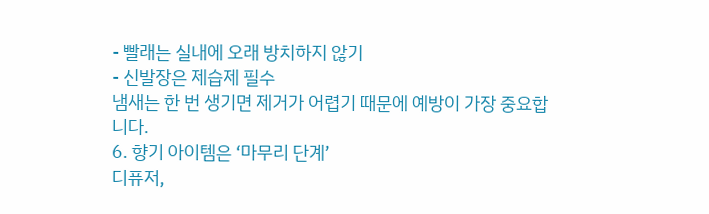- 빨래는 실내에 오래 방치하지 않기
- 신발장은 제습제 필수
냄새는 한 번 생기면 제거가 어렵기 때문에 예방이 가장 중요합니다.
6. 향기 아이템은 ‘마무리 단계’
디퓨저,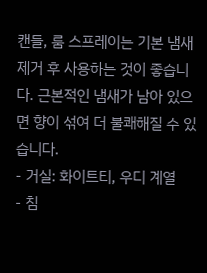캔들, 룸 스프레이는 기본 냄새 제거 후 사용하는 것이 좋습니다. 근본적인 냄새가 남아 있으면 향이 섞여 더 불쾌해질 수 있습니다.
- 거실: 화이트티, 우디 계열
- 침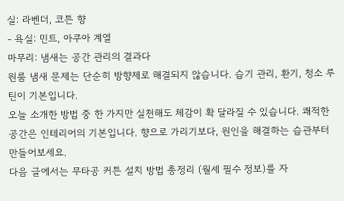실: 라벤더, 코튼 향
- 욕실: 민트, 아쿠아 계열
마무리: 냄새는 공간 관리의 결과다
원룸 냄새 문제는 단순히 방향제로 해결되지 않습니다. 습기 관리, 환기, 청소 루틴이 기본입니다.
오늘 소개한 방법 중 한 가지만 실천해도 체감이 확 달라질 수 있습니다. 쾌적한 공간은 인테리어의 기본입니다. 향으로 가리기보다, 원인을 해결하는 습관부터 만들어보세요.
다음 글에서는 무타공 커튼 설치 방법 총정리 (월세 필수 정보)를 자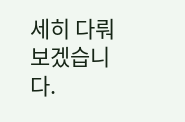세히 다뤄보겠습니다.